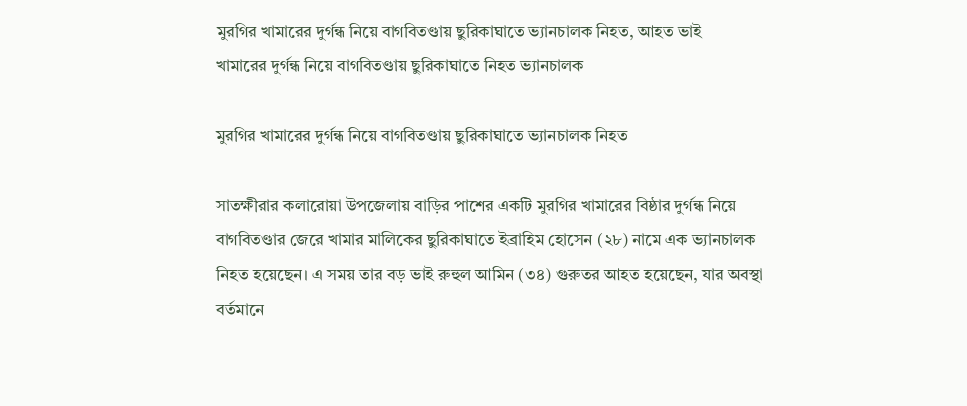মুরগির খামারের দুর্গন্ধ নিয়ে বাগবিতণ্ডায় ছুরিকাঘাতে ভ্যানচালক নিহত, আহত ভাই
খামারের দুর্গন্ধ নিয়ে বাগবিতণ্ডায় ছুরিকাঘাতে নিহত ভ্যানচালক

মুরগির খামারের দুর্গন্ধ নিয়ে বাগবিতণ্ডায় ছুরিকাঘাতে ভ্যানচালক নিহত

সাতক্ষীরার কলারোয়া উপজেলায় বাড়ির পাশের একটি মুরগির খামারের বিষ্ঠার দুর্গন্ধ নিয়ে বাগবিতণ্ডার জেরে খামার মালিকের ছুরিকাঘাতে ইব্রাহিম হোসেন (২৮) নামে এক ভ্যানচালক নিহত হয়েছেন। এ সময় তার বড় ভাই রুহুল আমিন (৩৪) গুরুতর আহত হয়েছেন, যার অবস্থা বর্তমানে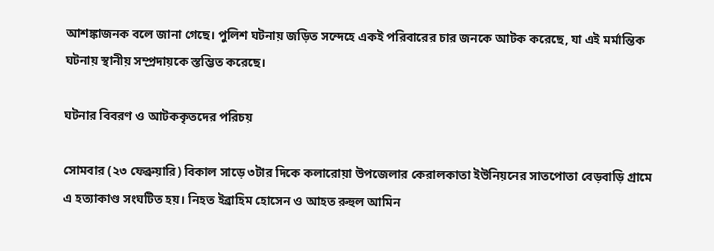আশঙ্কাজনক বলে জানা গেছে। পুলিশ ঘটনায় জড়িত সন্দেহে একই পরিবারের চার জনকে আটক করেছে, যা এই মর্মান্তিক ঘটনায় স্থানীয় সম্প্রদায়কে স্তম্ভিত করেছে।

ঘটনার বিবরণ ও আটককৃতদের পরিচয়

সোমবার (২৩ ফেব্রুয়ারি) বিকাল সাড়ে ৩টার দিকে কলারোয়া উপজেলার কেরালকাতা ইউনিয়নের সাতপোতা বেড়বাড়ি গ্রামে এ হত্যাকাণ্ড সংঘটিত হয়। নিহত ইব্রাহিম হোসেন ও আহত রুহুল আমিন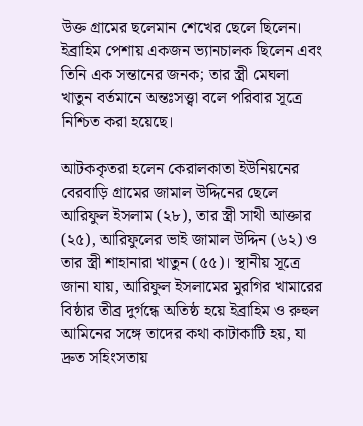উক্ত গ্রামের ছলেমান শেখের ছেলে ছিলেন। ইব্রাহিম পেশায় একজন ভ্যানচালক ছিলেন এবং তিনি এক সন্তানের জনক; তার স্ত্রী মেঘলা খাতুন বর্তমানে অন্তঃসত্ত্বা বলে পরিবার সূত্রে নিশ্চিত করা হয়েছে।

আটককৃতরা হলেন কেরালকাতা ইউনিয়নের বেরবাড়ি গ্রামের জামাল উদ্দিনের ছেলে আরিফুল ইসলাম (২৮), তার স্ত্রী সাথী আক্তার (২৫), আরিফুলের ভাই জামাল উদ্দিন (৬২) ও তার স্ত্রী শাহানারা খাতুন (৫৫)। স্থানীয় সূত্রে জানা যায়, আরিফুল ইসলামের মুরগির খামারের বিষ্ঠার তীব্র দুর্গন্ধে অতিষ্ঠ হয়ে ইব্রাহিম ও রুহুল আমিনের সঙ্গে তাদের কথা কাটাকাটি হয়, যা দ্রুত সহিংসতায়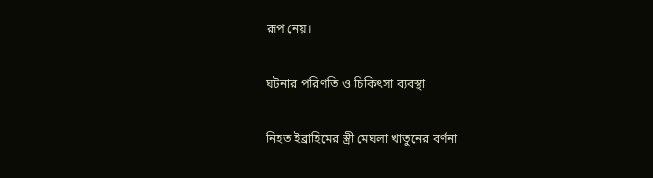রূপ নেয়।

ঘটনার পরিণতি ও চিকিৎসা ব্যবস্থা

নিহত ইব্রাহিমের স্ত্রী মেঘলা খাতুনের বর্ণনা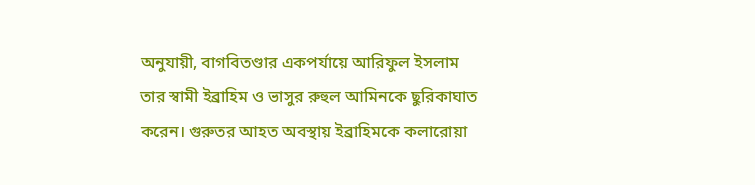অনুযায়ী, বাগবিতণ্ডার একপর্যায়ে আরিফুল ইসলাম তার স্বামী ইব্রাহিম ও ভাসুর রুহুল আমিনকে ছুরিকাঘাত করেন। গুরুতর আহত অবস্থায় ইব্রাহিমকে কলারোয়া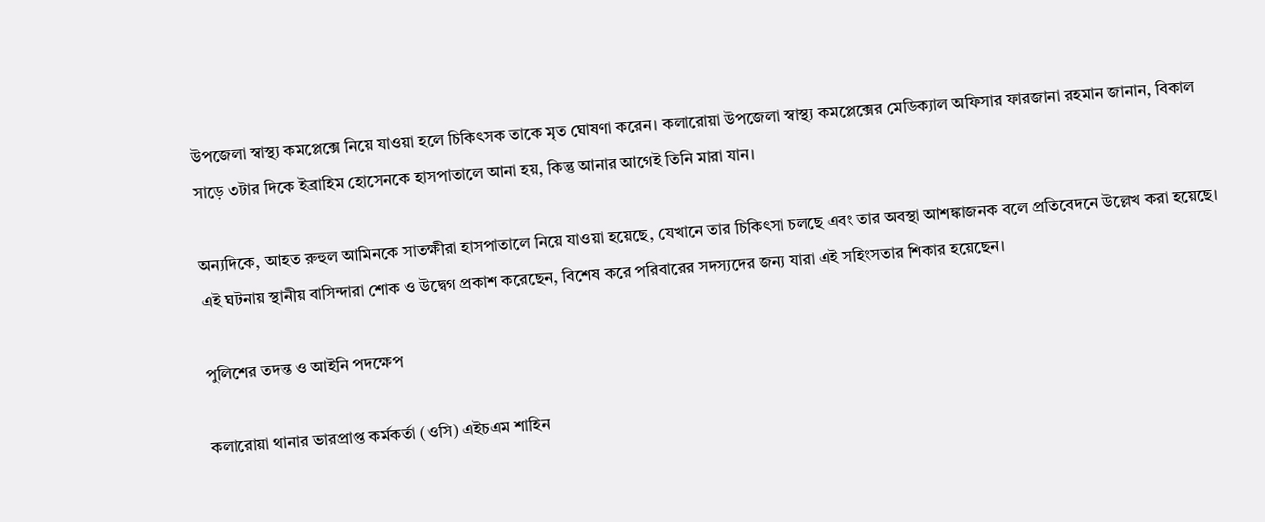উপজেলা স্বাস্থ্য কমপ্লেক্সে নিয়ে যাওয়া হলে চিকিৎসক তাকে মৃত ঘোষণা করেন। কলারোয়া উপজেলা স্বাস্থ্য কমপ্লেক্সের মেডিক্যাল অফিসার ফারজানা রহমান জানান, বিকাল সাড়ে ৩টার দিকে ইব্রাহিম হোসেনকে হাসপাতালে আনা হয়, কিন্তু আনার আগেই তিনি মারা যান।

অন্যদিকে, আহত রুহুল আমিনকে সাতক্ষীরা হাসপাতালে নিয়ে যাওয়া হয়েছে, যেখানে তার চিকিৎসা চলছে এবং তার অবস্থা আশঙ্কাজনক বলে প্রতিবেদনে উল্লেখ করা হয়েছে। এই ঘটনায় স্থানীয় বাসিন্দারা শোক ও উদ্বেগ প্রকাশ করেছেন, বিশেষ করে পরিবারের সদস্যদের জন্য যারা এই সহিংসতার শিকার হয়েছেন।

পুলিশের তদন্ত ও আইনি পদক্ষেপ

কলারোয়া থানার ভারপ্রাপ্ত কর্মকর্তা (ওসি) এইচএম শাহিন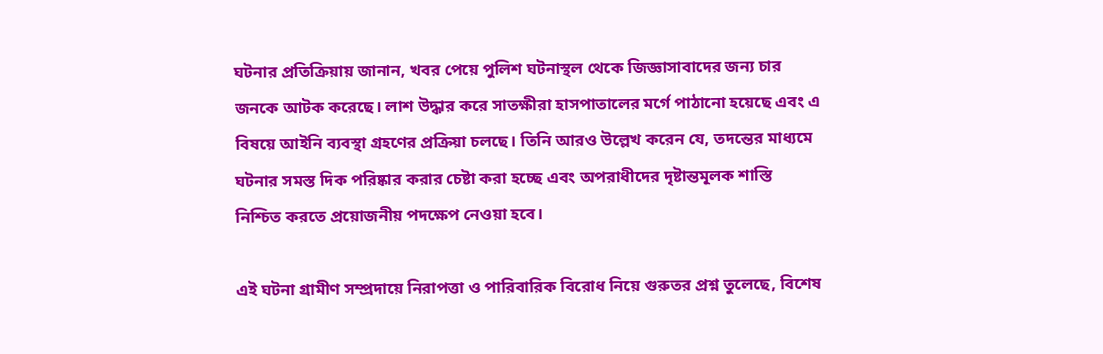ঘটনার প্রতিক্রিয়ায় জানান, খবর পেয়ে পুলিশ ঘটনাস্থল থেকে জিজ্ঞাসাবাদের জন্য চার জনকে আটক করেছে। লাশ উদ্ধার করে সাতক্ষীরা হাসপাতালের মর্গে পাঠানো হয়েছে এবং এ বিষয়ে আইনি ব্যবস্থা গ্রহণের প্রক্রিয়া চলছে। তিনি আরও উল্লেখ করেন যে, তদন্তের মাধ্যমে ঘটনার সমস্ত দিক পরিষ্কার করার চেষ্টা করা হচ্ছে এবং অপরাধীদের দৃষ্টান্তমূলক শাস্তি নিশ্চিত করতে প্রয়োজনীয় পদক্ষেপ নেওয়া হবে।

এই ঘটনা গ্রামীণ সম্প্রদায়ে নিরাপত্তা ও পারিবারিক বিরোধ নিয়ে গুরুতর প্রশ্ন তুলেছে, বিশেষ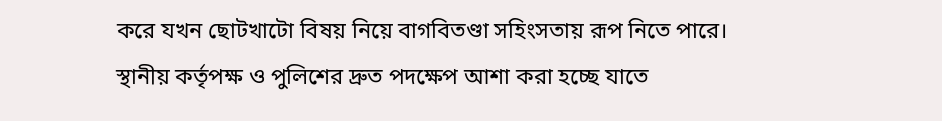করে যখন ছোটখাটো বিষয় নিয়ে বাগবিতণ্ডা সহিংসতায় রূপ নিতে পারে। স্থানীয় কর্তৃপক্ষ ও পুলিশের দ্রুত পদক্ষেপ আশা করা হচ্ছে যাতে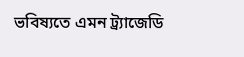ভবিষ্যতে এমন ট্র্যাজেডি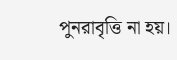পুনরাবৃত্তি না হয়।